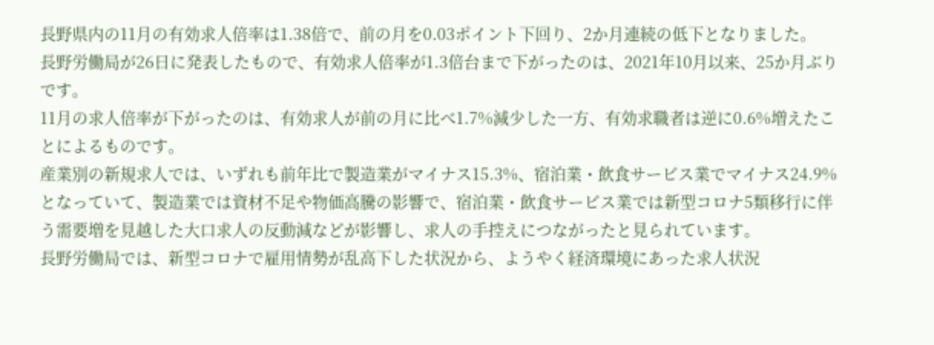長野県内の11月の有効求人倍率は1.38倍で、前の月を0.03ポイント下回り、2か月連続の低下となりました。
長野労働局が26日に発表したもので、有効求人倍率が1.3倍台まで下がったのは、2021年10月以来、25か月ぶりです。
11月の求人倍率が下がったのは、有効求人が前の月に比べ1.7%減少した一方、有効求職者は逆に0.6%増えたことによるものです。
産業別の新規求人では、いずれも前年比で製造業がマイナス15.3%、宿泊業・飲食サービス業でマイナス24.9%となっていて、製造業では資材不足や物価高騰の影響で、宿泊業・飲食サービス業では新型コロナ5類移行に伴う需要増を見越した大口求人の反動減などが影響し、求人の手控えにつながったと見られています。
長野労働局では、新型コロナで雇用情勢が乱高下した状況から、ようやく経済環境にあった求人状況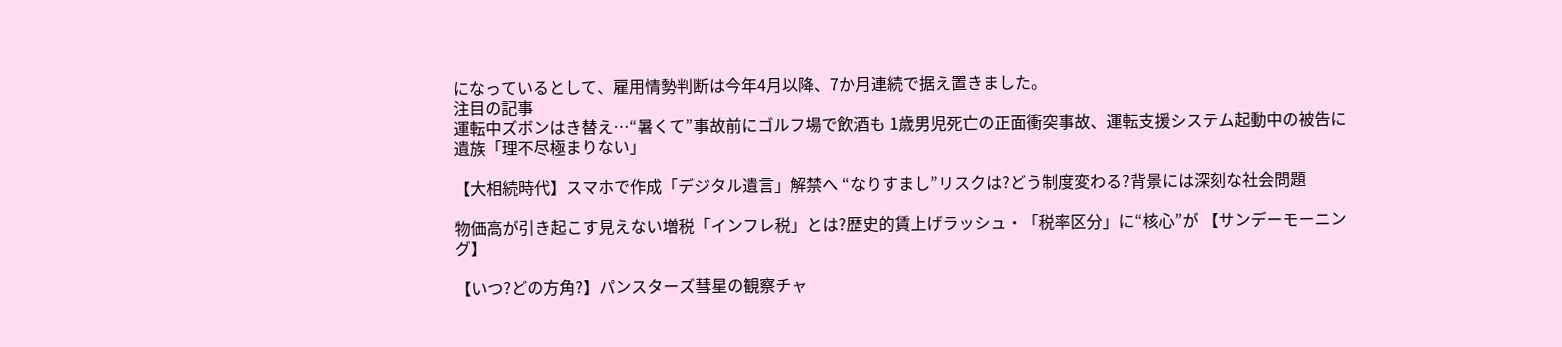になっているとして、雇用情勢判断は今年4月以降、7か月連続で据え置きました。
注目の記事
運転中ズボンはき替え⋯“暑くて”事故前にゴルフ場で飲酒も 1歳男児死亡の正面衝突事故、運転支援システム起動中の被告に遺族「理不尽極まりない」

【大相続時代】スマホで作成「デジタル遺言」解禁へ “なりすまし”リスクは?どう制度変わる?背景には深刻な社会問題

物価高が引き起こす見えない増税「インフレ税」とは?歴史的賃上げラッシュ・「税率区分」に“核心”が 【サンデーモーニング】

【いつ?どの方角?】パンスターズ彗星の観察チャ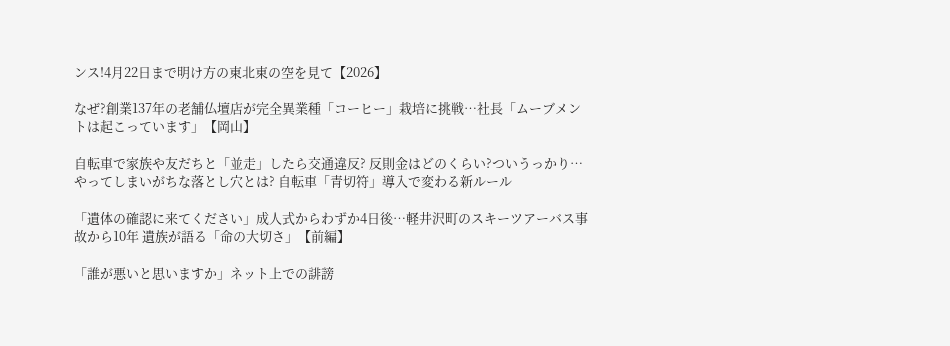ンス!4月22日まで明け方の東北東の空を見て【2026】

なぜ?創業137年の老舗仏壇店が完全異業種「コーヒー」栽培に挑戦…社長「ムーブメントは起こっています」【岡山】

自転車で家族や友だちと「並走」したら交通違反? 反則金はどのくらい?ついうっかり…やってしまいがちな落とし穴とは? 自転車「青切符」導入で変わる新ルール

「遺体の確認に来てください」成人式からわずか4日後…軽井沢町のスキーツアーバス事故から10年 遺族が語る「命の大切さ」【前編】

「誰が悪いと思いますか」ネット上での誹謗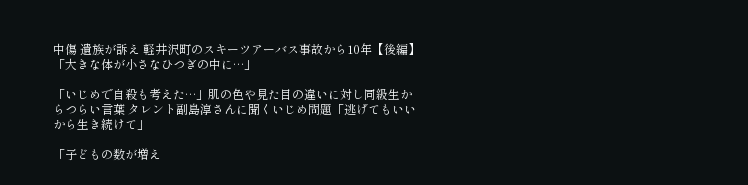中傷 遺族が訴え 軽井沢町のスキーツアーバス事故から10年【後編】「大きな体が小さなひつぎの中に…」

「いじめで自殺も考えた…」肌の色や見た目の違いに対し同級生からつらい言葉 タレント副島淳さんに聞くいじめ問題「逃げてもいいから生き続けて」

「子どもの数が増え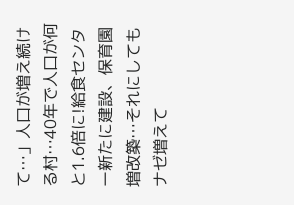て…」人口が増え続ける村…40年で人口が何と1.6倍に!給食センター新たに建設、保育園増改築…それにしてもナゼ増えて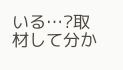いる…?取材して分か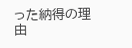った納得の理由